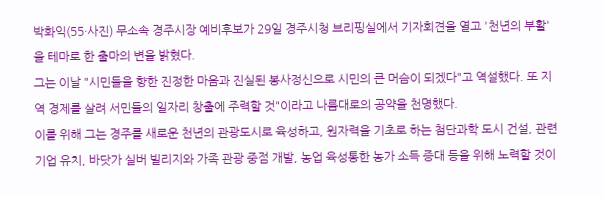박화익(55·사진) 무소속 경주시장 예비후보가 29일 경주시청 브리핑실에서 기자회견을 열고 '천년의 부활'을 테마로 한 출마의 변을 밝혔다.
그는 이날 "시민들을 향한 진정한 마음과 진실된 봉사정신으로 시민의 큰 머슴이 되겠다"고 역설했다. 또 지역 경제를 살려 서민들의 일자리 창출에 주력할 것"이라고 나름대로의 공약을 천명했다.
이를 위해 그는 경주를 새로운 천년의 관광도시로 육성하고, 원자력을 기초로 하는 첨단과학 도시 건설, 관련 기업 유치, 바닷가 실버 빌리지와 가족 관광 중점 개발, 농업 육성통한 농가 소득 증대 등을 위해 노력할 것이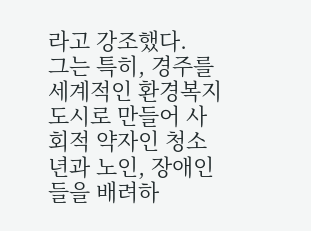라고 강조했다.
그는 특히, 경주를 세계적인 환경복지도시로 만들어 사회적 약자인 청소년과 노인, 장애인들을 배려하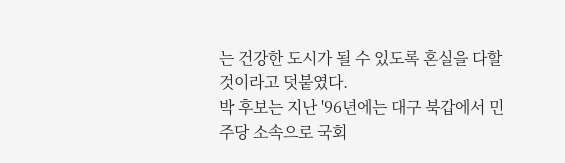는 건강한 도시가 될 수 있도록 혼실을 다할 것이라고 덧붙였다.
박 후보는 지난 '96년에는 대구 북갑에서 민주당 소속으로 국회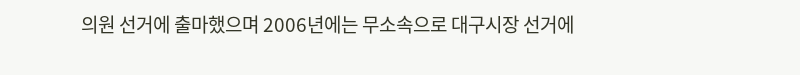의원 선거에 출마했으며 2006년에는 무소속으로 대구시장 선거에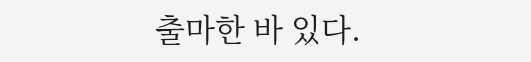출마한 바 있다.